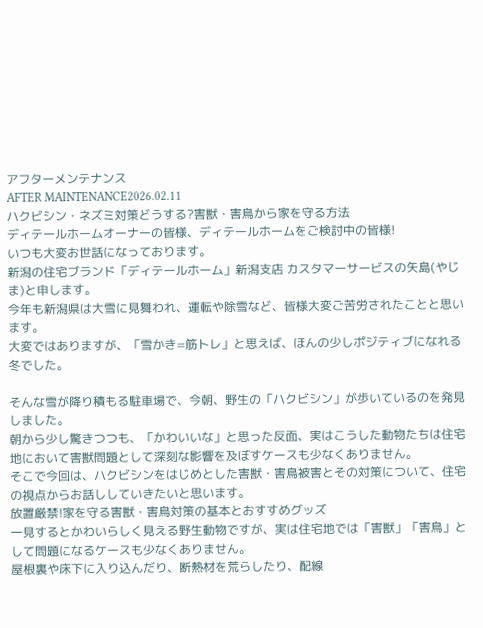アフターメンテナンス
AFTER MAINTENANCE2026.02.11
ハクビシン・ネズミ対策どうする?害獣・害鳥から家を守る方法
ディテールホームオーナーの皆様、ディテールホームをご検討中の皆様!
いつも大変お世話になっております。
新潟の住宅ブランド「ディテールホーム」新潟支店 カスタマーサービスの矢島(やじま)と申します。
今年も新潟県は大雪に見舞われ、運転や除雪など、皆様大変ご苦労されたことと思います。
大変ではありますが、「雪かき=筋トレ」と思えば、ほんの少しポジティブになれる冬でした。

そんな雪が降り積もる駐車場で、今朝、野生の「ハクビシン」が歩いているのを発見しました。
朝から少し驚きつつも、「かわいいな」と思った反面、実はこうした動物たちは住宅地において害獣問題として深刻な影響を及ぼすケースも少なくありません。
そこで今回は、ハクビシンをはじめとした害獣・害鳥被害とその対策について、住宅の視点からお話ししていきたいと思います。
放置厳禁!家を守る害獣・害鳥対策の基本とおすすめグッズ
一見するとかわいらしく見える野生動物ですが、実は住宅地では「害獣」「害鳥」として問題になるケースも少なくありません。
屋根裏や床下に入り込んだり、断熱材を荒らしたり、配線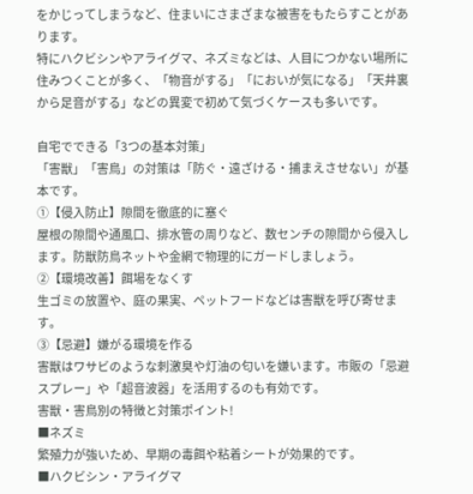をかじってしまうなど、住まいにさまざまな被害をもたらすことがあります。
特にハクビシンやアライグマ、ネズミなどは、人目につかない場所に住みつくことが多く、「物音がする」「においが気になる」「天井裏から足音がする」などの異変で初めて気づくケースも多いです。

自宅でできる「3つの基本対策」
「害獣」「害鳥」の対策は「防ぐ・遠ざける・捕まえさせない」が基本です。
①【侵入防止】隙間を徹底的に塞ぐ
屋根の隙間や通風口、排水管の周りなど、数センチの隙間から侵入します。防獣防鳥ネットや金網で物理的にガードしましょう。
②【環境改善】餌場をなくす
生ゴミの放置や、庭の果実、ペットフードなどは害獣を呼び寄せます。
③【忌避】嫌がる環境を作る
害獣はワサビのような刺激臭や灯油の匂いを嫌います。市販の「忌避スプレー」や「超音波器」を活用するのも有効です。
害獣・害鳥別の特徴と対策ポイント!
■ネズミ
繁殖力が強いため、早期の毒餌や粘着シートが効果的です。
■ハクビシン・アライグマ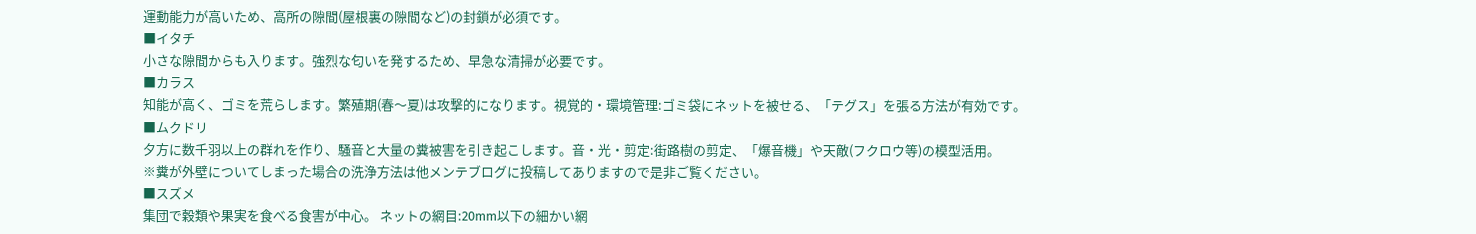運動能力が高いため、高所の隙間(屋根裏の隙間など)の封鎖が必須です。
■イタチ
小さな隙間からも入ります。強烈な匂いを発するため、早急な清掃が必要です。
■カラス
知能が高く、ゴミを荒らします。繁殖期(春〜夏)は攻撃的になります。視覚的・環境管理:ゴミ袋にネットを被せる、「テグス」を張る方法が有効です。
■ムクドリ
夕方に数千羽以上の群れを作り、騒音と大量の糞被害を引き起こします。音・光・剪定:街路樹の剪定、「爆音機」や天敵(フクロウ等)の模型活用。
※糞が外壁についてしまった場合の洗浄方法は他メンテブログに投稿してありますので是非ご覧ください。
■スズメ
集団で穀類や果実を食べる食害が中心。 ネットの網目:20mm以下の細かい網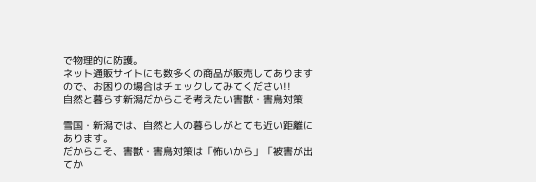で物理的に防護。
ネット通販サイトにも数多くの商品が販売してありますので、お困りの場合はチェックしてみてください!!
自然と暮らす新潟だからこそ考えたい害獣・害鳥対策

雪国・新潟では、自然と人の暮らしがとても近い距離にあります。
だからこそ、害獣・害鳥対策は「怖いから」「被害が出てか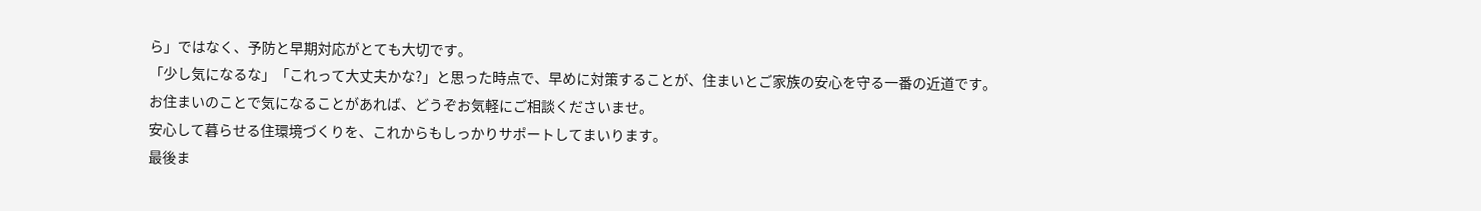ら」ではなく、予防と早期対応がとても大切です。
「少し気になるな」「これって大丈夫かな?」と思った時点で、早めに対策することが、住まいとご家族の安心を守る一番の近道です。
お住まいのことで気になることがあれば、どうぞお気軽にご相談くださいませ。
安心して暮らせる住環境づくりを、これからもしっかりサポートしてまいります。
最後ま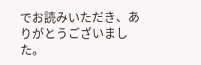でお読みいただき、ありがとうございました。